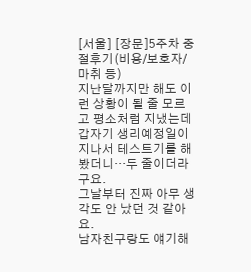[서울] [장문]5주차 중절후기(비용/보호자/마취 등)
지난달까지만 해도 이런 상황이 될 줄 모르고 평소처럼 지냈는데
갑자기 생리예정일이 지나서 테스트기를 해봤더니…두 줄이더라구요.
그날부터 진짜 아무 생각도 안 났던 것 같아요.
남자친구랑도 얘기해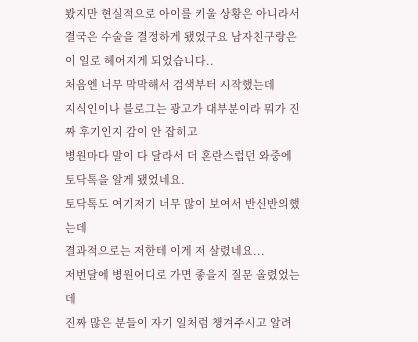봤지만 현실적으로 아이를 키울 상황은 아니라서
결국은 수술을 결정하게 됐었구요 남자친구랑은 이 일로 헤어지게 되었습니다..
처음엔 너무 막막해서 검색부터 시작했는데
지식인이나 블로그는 광고가 대부분이라 뭐가 진짜 후기인지 감이 안 잡히고
병원마다 말이 다 달라서 더 혼란스럽던 와중에 토닥톡을 알게 됐었네요.
토닥톡도 여기저기 너무 많이 보여서 반신반의했는데
결과적으로는 저한테 이게 저 살렸네요...
저번달에 병원어디로 가면 좋을지 질문 올렸었는데
진짜 많은 분들이 자기 일처럼 챙겨주시고 알려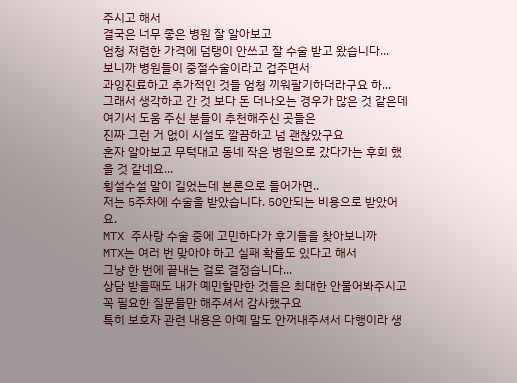주시고 해서
결국은 너무 좋은 병원 잘 알아보고
엄청 저렴한 가격에 덤탱이 안쓰고 잘 수술 받고 왔습니다...
보니까 병원들이 중절수술이라고 겁주면서
과잉진료하고 추가적인 것들 엄청 끼워팔기하더라구요 하...
그래서 생각하고 간 것 보다 돈 더나오는 경우가 많은 것 같은데
여기서 도움 주신 분들이 추천해주신 곳들은
진짜 그런 거 없이 시설도 깔끔하고 넘 괜찮았구요
혼자 알아보고 무턱대고 동네 작은 병원으로 갔다가는 후회 했을 것 같네요...
횡설수설 말이 길었는데 본론으로 들어가면..
저는 5주차에 수술을 받았습니다. 50안되는 비용으로 받았어요.
MTX 주사랑 수술 중에 고민하다가 후기들을 찾아보니까
MTX는 여러 번 맞아야 하고 실패 확률도 있다고 해서
그냥 한 번에 끝내는 걸로 결정습니다...
상담 받을때도 내가 예민할만한 것들은 최대한 안물어봐주시고
꼭 필요한 질문들만 해주셔서 감사했구요
특히 보호자 관련 내용은 아예 말도 안꺼내주셔서 다행이라 생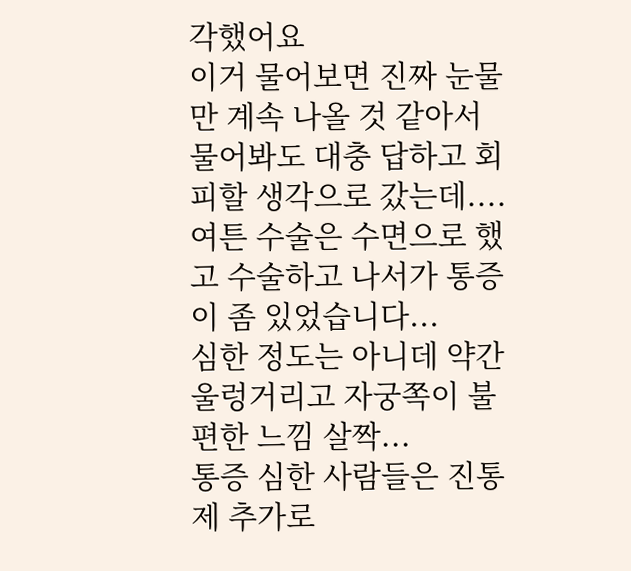각했어요
이거 물어보면 진짜 눈물만 계속 나올 것 같아서
물어봐도 대충 답하고 회피할 생각으로 갔는데....
여튼 수술은 수면으로 했고 수술하고 나서가 통증이 좀 있었습니다...
심한 정도는 아니데 약간 울렁거리고 자궁쪽이 불편한 느낌 살짝...
통증 심한 사람들은 진통제 추가로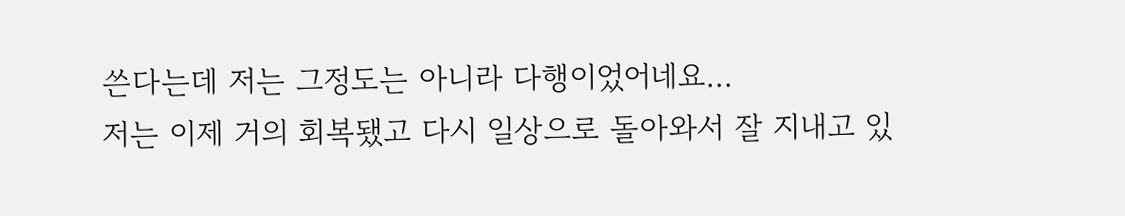쓴다는데 저는 그정도는 아니라 다행이었어네요...
저는 이제 거의 회복됐고 다시 일상으로 돌아와서 잘 지내고 있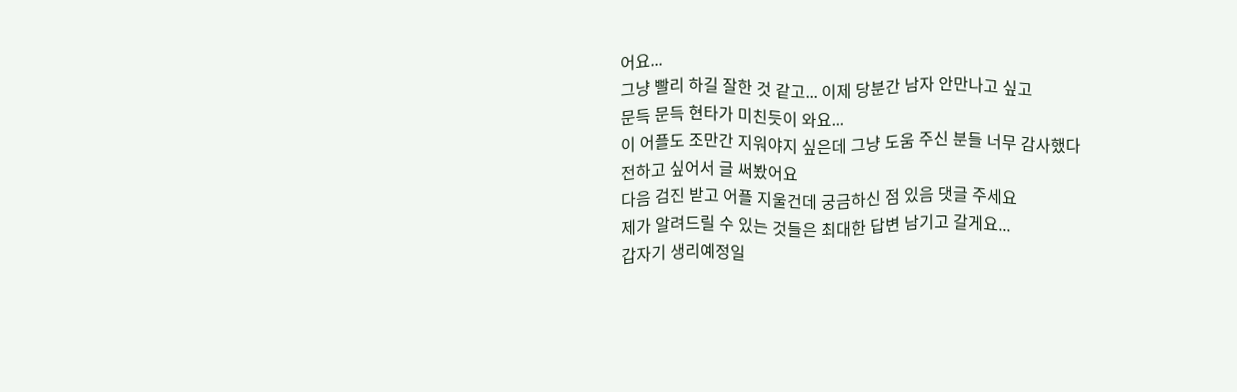어요...
그냥 빨리 하길 잘한 것 같고... 이제 당분간 남자 안만나고 싶고
문득 문득 현타가 미친듯이 와요...
이 어플도 조만간 지워야지 싶은데 그냥 도움 주신 분들 너무 감사했다
전하고 싶어서 글 써봤어요
다음 검진 받고 어플 지울건데 궁금하신 점 있음 댓글 주세요
제가 알려드릴 수 있는 것들은 최대한 답변 남기고 갈게요...
갑자기 생리예정일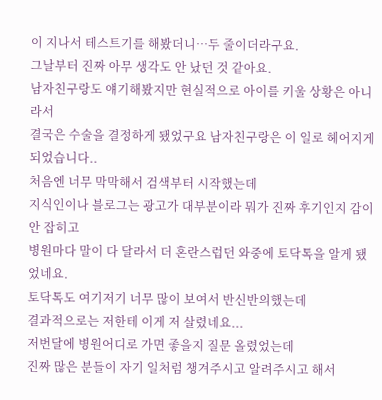이 지나서 테스트기를 해봤더니…두 줄이더라구요.
그날부터 진짜 아무 생각도 안 났던 것 같아요.
남자친구랑도 얘기해봤지만 현실적으로 아이를 키울 상황은 아니라서
결국은 수술을 결정하게 됐었구요 남자친구랑은 이 일로 헤어지게 되었습니다..
처음엔 너무 막막해서 검색부터 시작했는데
지식인이나 블로그는 광고가 대부분이라 뭐가 진짜 후기인지 감이 안 잡히고
병원마다 말이 다 달라서 더 혼란스럽던 와중에 토닥톡을 알게 됐었네요.
토닥톡도 여기저기 너무 많이 보여서 반신반의했는데
결과적으로는 저한테 이게 저 살렸네요...
저번달에 병원어디로 가면 좋을지 질문 올렸었는데
진짜 많은 분들이 자기 일처럼 챙겨주시고 알려주시고 해서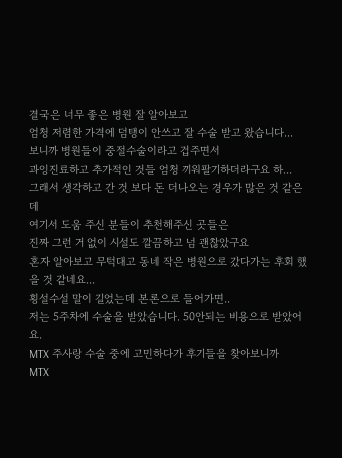결국은 너무 좋은 병원 잘 알아보고
엄청 저렴한 가격에 덤탱이 안쓰고 잘 수술 받고 왔습니다...
보니까 병원들이 중절수술이라고 겁주면서
과잉진료하고 추가적인 것들 엄청 끼워팔기하더라구요 하...
그래서 생각하고 간 것 보다 돈 더나오는 경우가 많은 것 같은데
여기서 도움 주신 분들이 추천해주신 곳들은
진짜 그런 거 없이 시설도 깔끔하고 넘 괜찮았구요
혼자 알아보고 무턱대고 동네 작은 병원으로 갔다가는 후회 했을 것 같네요...
횡설수설 말이 길었는데 본론으로 들어가면..
저는 5주차에 수술을 받았습니다. 50안되는 비용으로 받았어요.
MTX 주사랑 수술 중에 고민하다가 후기들을 찾아보니까
MTX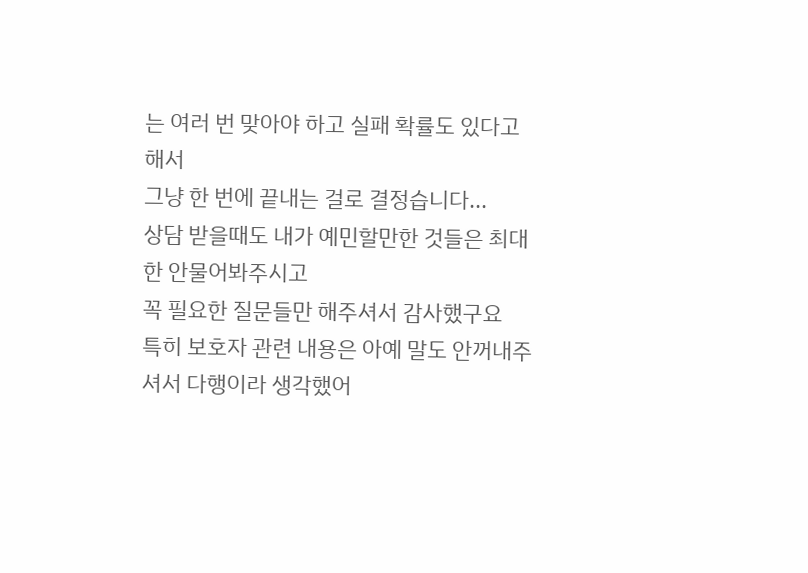는 여러 번 맞아야 하고 실패 확률도 있다고 해서
그냥 한 번에 끝내는 걸로 결정습니다...
상담 받을때도 내가 예민할만한 것들은 최대한 안물어봐주시고
꼭 필요한 질문들만 해주셔서 감사했구요
특히 보호자 관련 내용은 아예 말도 안꺼내주셔서 다행이라 생각했어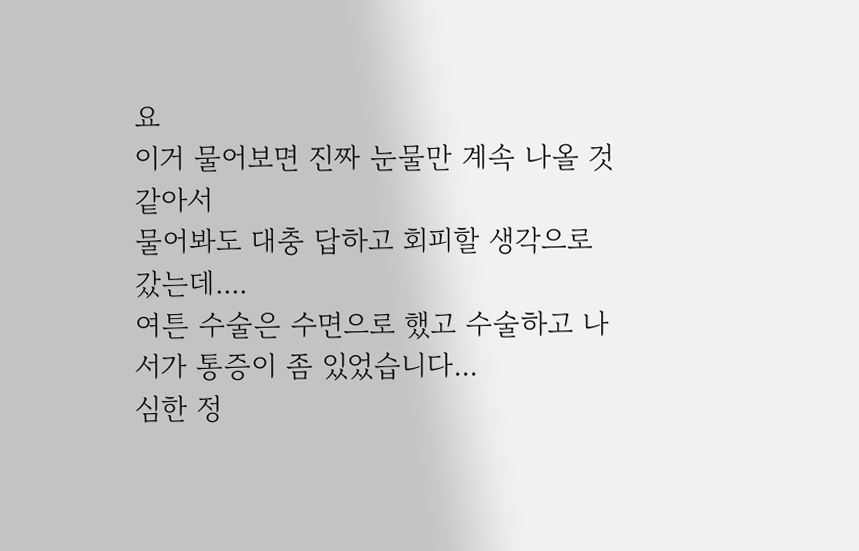요
이거 물어보면 진짜 눈물만 계속 나올 것 같아서
물어봐도 대충 답하고 회피할 생각으로 갔는데....
여튼 수술은 수면으로 했고 수술하고 나서가 통증이 좀 있었습니다...
심한 정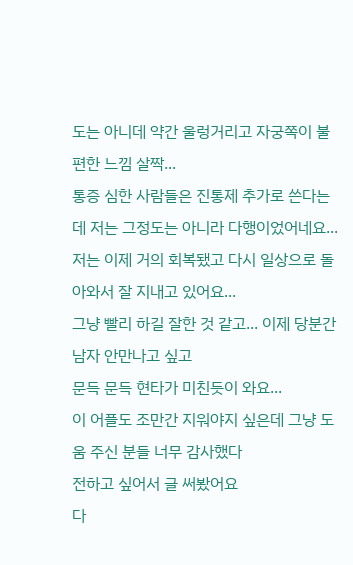도는 아니데 약간 울렁거리고 자궁쪽이 불편한 느낌 살짝...
통증 심한 사람들은 진통제 추가로 쓴다는데 저는 그정도는 아니라 다행이었어네요...
저는 이제 거의 회복됐고 다시 일상으로 돌아와서 잘 지내고 있어요...
그냥 빨리 하길 잘한 것 같고... 이제 당분간 남자 안만나고 싶고
문득 문득 현타가 미친듯이 와요...
이 어플도 조만간 지워야지 싶은데 그냥 도움 주신 분들 너무 감사했다
전하고 싶어서 글 써봤어요
다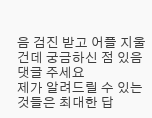음 검진 받고 어플 지울건데 궁금하신 점 있음 댓글 주세요
제가 알려드릴 수 있는 것들은 최대한 답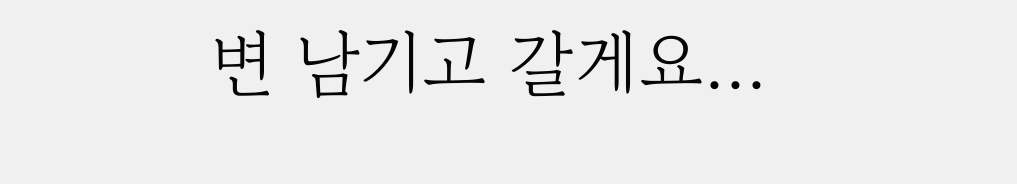변 남기고 갈게요...